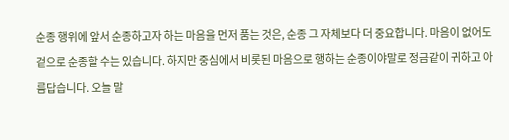순종 행위에 앞서 순종하고자 하는 마음을 먼저 품는 것은, 순종 그 자체보다 더 중요합니다. 마음이 없어도 겉으로 순종할 수는 있습니다. 하지만 중심에서 비롯된 마음으로 행하는 순종이야말로 정금같이 귀하고 아름답습니다. 오늘 말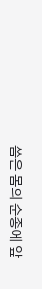씀은 몸의 순종에 앞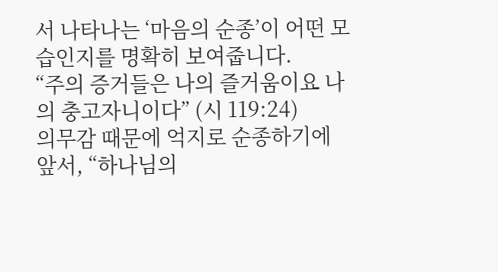서 나타나는 ‘마음의 순종’이 어떤 모습인지를 명확히 보여줍니다.
“주의 증거들은 나의 즐거움이요 나의 충고자니이다” (시 119:24)
의무감 때문에 억지로 순종하기에 앞서, “하나님의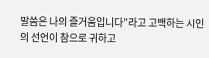말씀은 나의 즐거움입니다”라고 고백하는 시인의 선언이 참으로 귀하고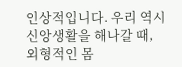인상적입니다. 우리 역시 신앙생활을 해나갈 때, 외형적인 몸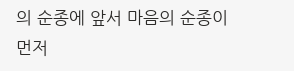의 순종에 앞서 마음의 순종이 먼저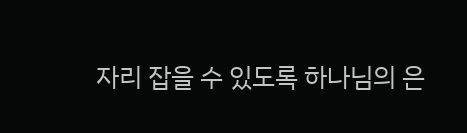자리 잡을 수 있도록 하나님의 은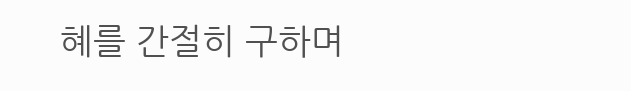혜를 간절히 구하며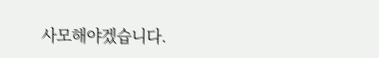사모해야겠습니다.